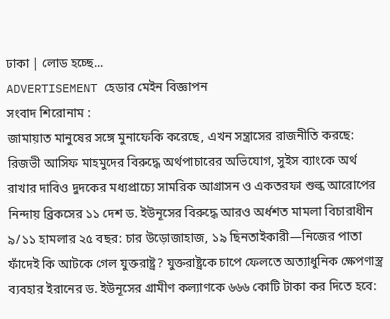ঢাকা | লোড হচ্ছে...
ADVERTISEMENT হেডার মেইন বিজ্ঞাপন
সংবাদ শিরোনাম :
জামায়াত মানুষের সঙ্গে মুনাফেকি করেছে, এখন সন্ত্রাসের রাজনীতি করছে: রিজভী আসিফ মাহমুদের বিরুদ্ধে অর্থপাচারের অভিযোগ, সুইস ব্যাংকে অর্থ রাখার দাবিও দুদকের মধ্যপ্রাচ্যে সামরিক আগ্রাসন ও একতরফা শুল্ক আরোপের নিন্দায় ব্রিকসের ১১ দেশ ড. ইউনূসের বিরুদ্ধে আরও অর্ধশত মামলা বিচারাধীন ৯/১১ হামলার ২৫ বছর: চার উড়োজাহাজ, ১৯ ছিনতাইকারী—নিজের পাতা ফাঁদেই কি আটকে গেল যুক্তরাষ্ট্র? যুক্তরাষ্ট্রকে চাপে ফেলতে অত্যাধুনিক ক্ষেপণাস্ত্র ব্যবহার ইরানের ড. ইউনূসের গ্রামীণ কল্যাণকে ৬৬৬ কোটি টাকা কর দিতে হবে: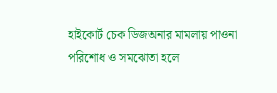হাইকোর্ট চেক ডিজঅনার মামলায় পাওনা পরিশোধ ও সমঝোতা হলে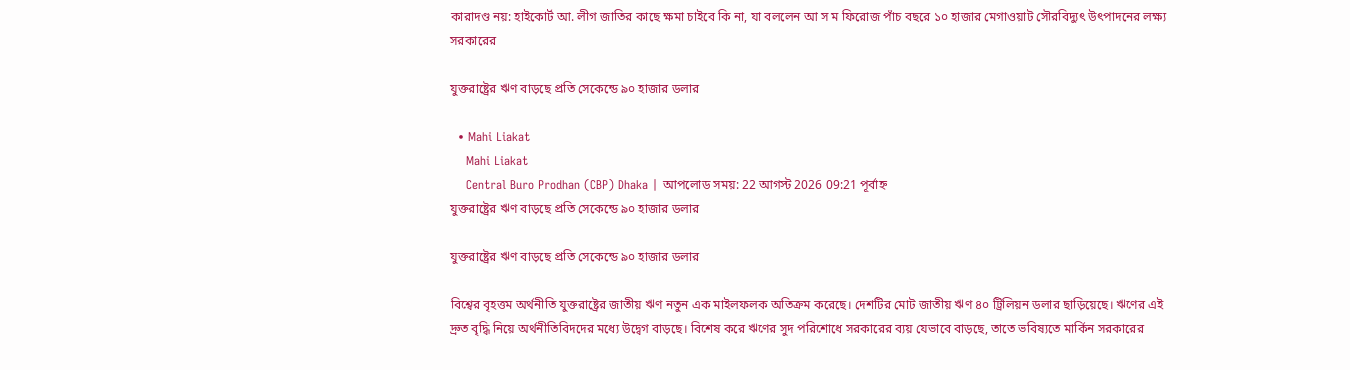কারাদণ্ড নয়: হাইকোর্ট আ. লীগ জাতির কাছে ক্ষমা চাইবে কি না, যা বললেন আ স ম ফিরোজ পাঁচ বছরে ১০ হাজার মেগাওয়াট সৌরবিদ্যুৎ উৎপাদনের লক্ষ্য সরকারের

যুক্তরাষ্ট্রের ঋণ বাড়ছে প্রতি সেকেন্ডে ৯০ হাজার ডলার

  • Mahi Liakat
    Mahi Liakat
    Central Buro Prodhan (CBP) Dhaka | আপলোড সময়: 22 আগস্ট 2026 09:21 পূর্বাহ্ন
যুক্তরাষ্ট্রের ঋণ বাড়ছে প্রতি সেকেন্ডে ৯০ হাজার ডলার

যুক্তরাষ্ট্রের ঋণ বাড়ছে প্রতি সেকেন্ডে ৯০ হাজার ডলার

বিশ্বের বৃহত্তম অর্থনীতি যুক্তরাষ্ট্রের জাতীয় ঋণ নতুন এক মাইলফলক অতিক্রম করেছে। দেশটির মোট জাতীয় ঋণ ৪০ ট্রিলিয়ন ডলার ছাড়িয়েছে। ঋণের এই দ্রুত বৃদ্ধি নিয়ে অর্থনীতিবিদদের মধ্যে উদ্বেগ বাড়ছে। বিশেষ করে ঋণের সুদ পরিশোধে সরকারের ব্যয় যেভাবে বাড়ছে, তাতে ভবিষ্যতে মার্কিন সরকারের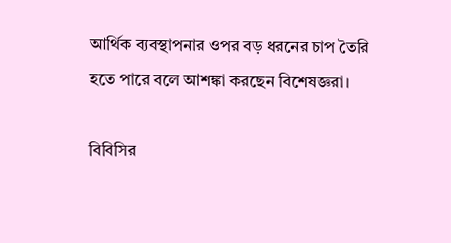আর্থিক ব্যবস্থাপনার ওপর বড় ধরনের চাপ তৈরি হতে পারে বলে আশঙ্কা করছেন বিশেষজ্ঞরা।

বিবিসির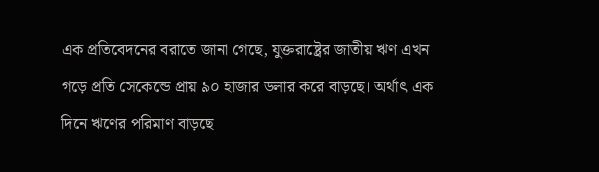এক প্রতিবেদনের বরাতে জানা গেছে, যুক্তরাষ্ট্রের জাতীয় ঋণ এখন গড়ে প্রতি সেকেন্ডে প্রায় ৯০ হাজার ডলার করে বাড়ছে। অর্থাৎ এক দিনে ঋণের পরিমাণ বাড়ছে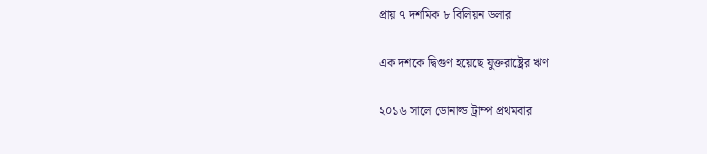প্রায় ৭ দশমিক ৮ বিলিয়ন ডলার

এক দশকে দ্বিগুণ হয়েছে যুক্তরাষ্ট্রের ঋণ

২০১৬ সালে ডোনাল্ড ট্রাম্প প্রথমবার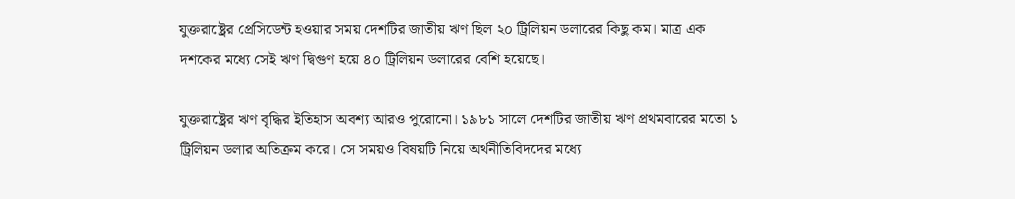যুক্তরাষ্ট্রের প্রেসিডেন্ট হওয়ার সময় দেশটির জাতীয় ঋণ ছিল ২০ ট্রিলিয়ন ডলারের কিছু কম। মাত্র এক দশকের মধ্যে সেই ঋণ দ্বিগুণ হয়ে ৪০ ট্রিলিয়ন ডলারের বেশি হয়েছে।

যুক্তরাষ্ট্রের ঋণ বৃদ্ধির ইতিহাস অবশ্য আরও পুরোনো। ১৯৮১ সালে দেশটির জাতীয় ঋণ প্রথমবারের মতো ১ ট্রিলিয়ন ডলার অতিক্রম করে। সে সময়ও বিষয়টি নিয়ে অর্থনীতিবিদদের মধ্যে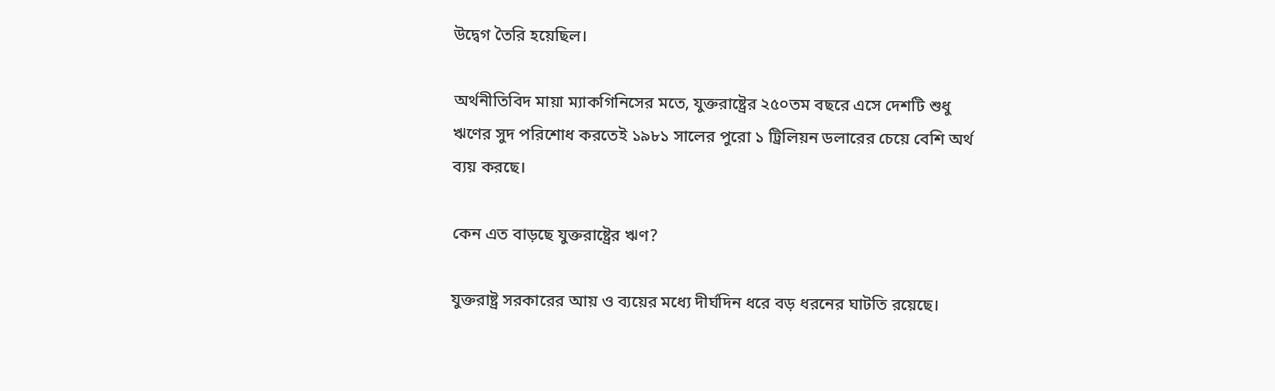উদ্বেগ তৈরি হয়েছিল।

অর্থনীতিবিদ মায়া ম্যাকগিনিসের মতে, যুক্তরাষ্ট্রের ২৫০তম বছরে এসে দেশটি শুধু ঋণের সুদ পরিশোধ করতেই ১৯৮১ সালের পুরো ১ ট্রিলিয়ন ডলারের চেয়ে বেশি অর্থ ব্যয় করছে।

কেন এত বাড়ছে যুক্তরাষ্ট্রের ঋণ?

যুক্তরাষ্ট্র সরকারের আয় ও ব্যয়ের মধ্যে দীর্ঘদিন ধরে বড় ধরনের ঘাটতি রয়েছে।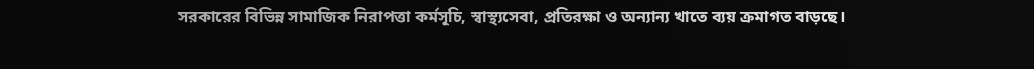সরকারের বিভিন্ন সামাজিক নিরাপত্তা কর্মসূচি, স্বাস্থ্যসেবা, প্রতিরক্ষা ও অন্যান্য খাতে ব্যয় ক্রমাগত বাড়ছে।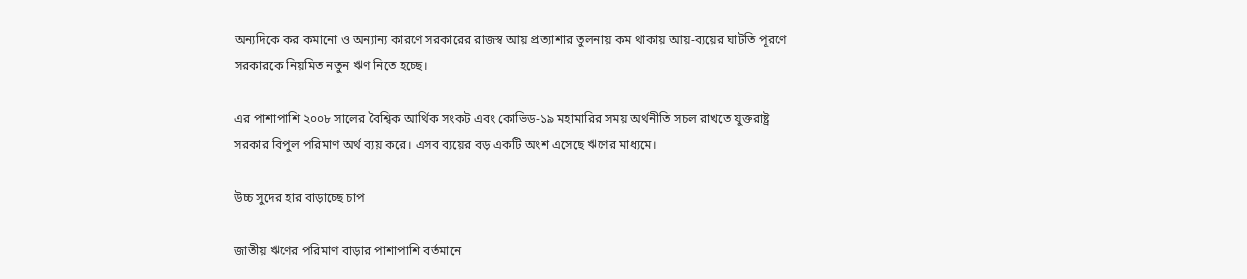অন্যদিকে কর কমানো ও অন্যান্য কারণে সরকারের রাজস্ব আয় প্রত্যাশার তুলনায় কম থাকায় আয়-ব্যয়ের ঘাটতি পূরণে সরকারকে নিয়মিত নতুন ঋণ নিতে হচ্ছে।

এর পাশাপাশি ২০০৮ সালের বৈশ্বিক আর্থিক সংকট এবং কোভিড-১৯ মহামারির সময় অর্থনীতি সচল রাখতে যুক্তরাষ্ট্র সরকার বিপুল পরিমাণ অর্থ ব্যয় করে। এসব ব্যয়ের বড় একটি অংশ এসেছে ঋণের মাধ্যমে।

উচ্চ সুদের হার বাড়াচ্ছে চাপ

জাতীয় ঋণের পরিমাণ বাড়ার পাশাপাশি বর্তমানে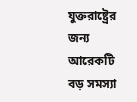যুক্তরাষ্ট্রের জন্য আরেকটি বড় সমস্যা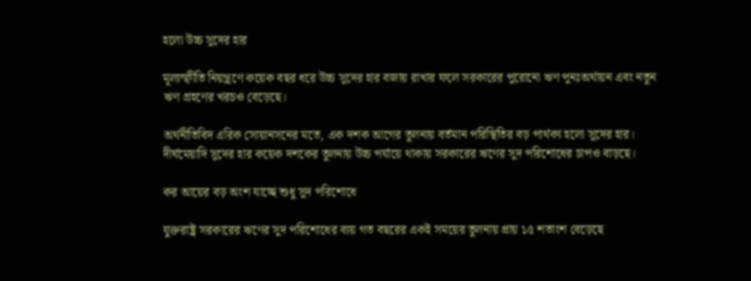হলো উচ্চ সুদের হার

মূল্যস্ফীতি নিয়ন্ত্রণে কয়েক বছর ধরে উচ্চ সুদের হার বজায় রাখার ফলে সরকারের পুরোনো ঋণ পুনঃঅর্থায়ন এবং নতুন ঋণ গ্রহণের খরচও বেড়েছে।

অর্থনীতিবিদ এরিক সোয়ানসনের মতে, এক দশক আগের তুলনায় বর্তমান পরিস্থিতির বড় পার্থক্য হলো সুদের হার। দীর্ঘমেয়াদি সুদের হার কয়েক দশকের তুলনায় উচ্চ পর্যায়ে থাকায় সরকারের ঋণের সুদ পরিশোধের চাপও বাড়ছে।

কর আয়ের বড় অংশ যাচ্ছে শুধু সুদ পরিশোধে

যুক্তরাষ্ট্র সরকারের ঋণের সুদ পরিশোধের ব্যয় গত বছরের একই সময়ের তুলনায় প্রায় ১৫ শতাংশ বেড়েছে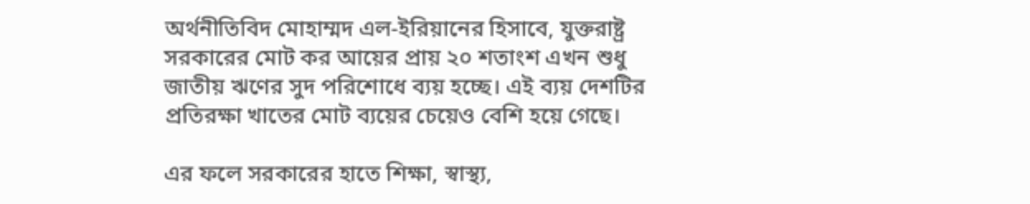অর্থনীতিবিদ মোহাম্মদ এল-ইরিয়ানের হিসাবে, যুক্তরাষ্ট্র সরকারের মোট কর আয়ের প্রায় ২০ শতাংশ এখন শুধু জাতীয় ঋণের সুদ পরিশোধে ব্যয় হচ্ছে। এই ব্যয় দেশটির প্রতিরক্ষা খাতের মোট ব্যয়ের চেয়েও বেশি হয়ে গেছে।

এর ফলে সরকারের হাতে শিক্ষা, স্বাস্থ্য,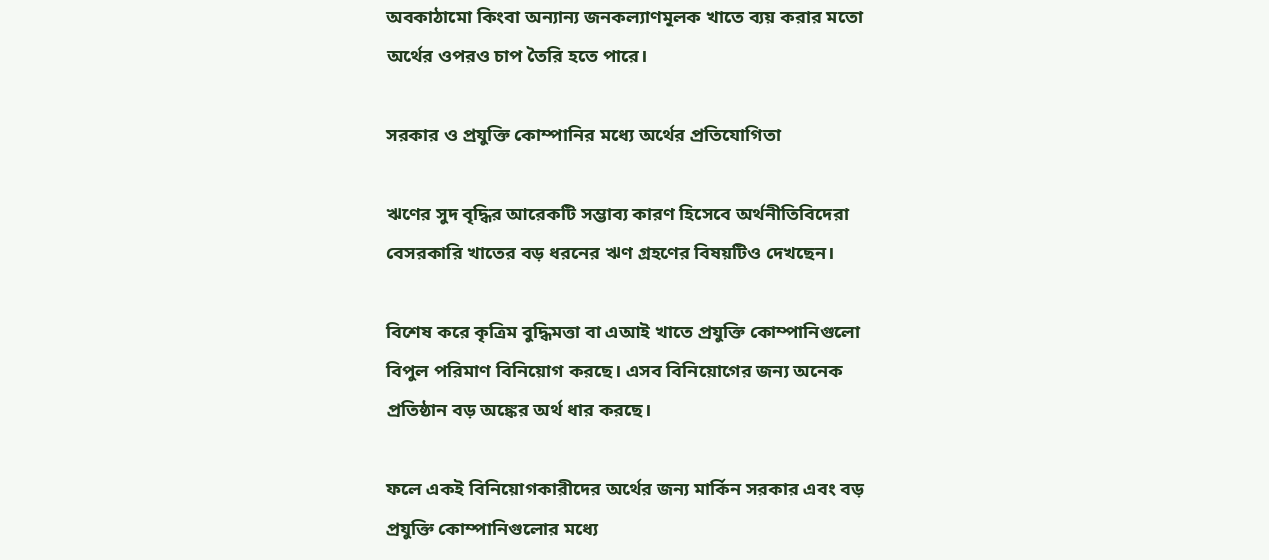অবকাঠামো কিংবা অন্যান্য জনকল্যাণমূলক খাতে ব্যয় করার মতো অর্থের ওপরও চাপ তৈরি হতে পারে।

সরকার ও প্রযুক্তি কোম্পানির মধ্যে অর্থের প্রতিযোগিতা

ঋণের সুদ বৃদ্ধির আরেকটি সম্ভাব্য কারণ হিসেবে অর্থনীতিবিদেরা বেসরকারি খাতের বড় ধরনের ঋণ গ্রহণের বিষয়টিও দেখছেন।

বিশেষ করে কৃত্রিম বুদ্ধিমত্তা বা এআই খাতে প্রযুক্তি কোম্পানিগুলো বিপুল পরিমাণ বিনিয়োগ করছে। এসব বিনিয়োগের জন্য অনেক প্রতিষ্ঠান বড় অঙ্কের অর্থ ধার করছে।

ফলে একই বিনিয়োগকারীদের অর্থের জন্য মার্কিন সরকার এবং বড় প্রযুক্তি কোম্পানিগুলোর মধ্যে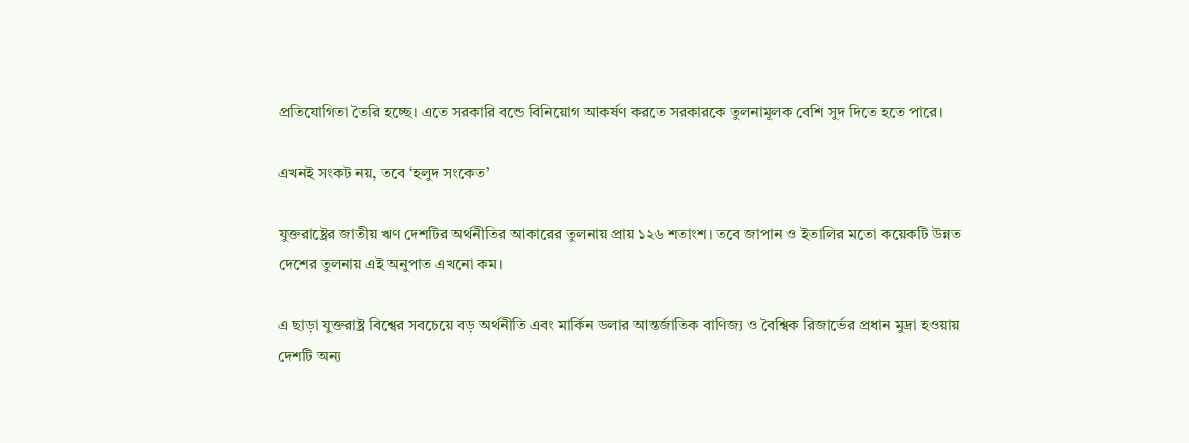প্রতিযোগিতা তৈরি হচ্ছে। এতে সরকারি বন্ডে বিনিয়োগ আকর্ষণ করতে সরকারকে তুলনামূলক বেশি সুদ দিতে হতে পারে।

এখনই সংকট নয়, তবে ‘হলুদ সংকেত’

যুক্তরাষ্ট্রের জাতীয় ঋণ দেশটির অর্থনীতির আকারের তুলনায় প্রায় ১২৬ শতাংশ। তবে জাপান ও ইতালির মতো কয়েকটি উন্নত দেশের তুলনায় এই অনুপাত এখনো কম।

এ ছাড়া যুক্তরাষ্ট্র বিশ্বের সবচেয়ে বড় অর্থনীতি এবং মার্কিন ডলার আন্তর্জাতিক বাণিজ্য ও বৈশ্বিক রিজার্ভের প্রধান মুদ্রা হওয়ায় দেশটি অন্য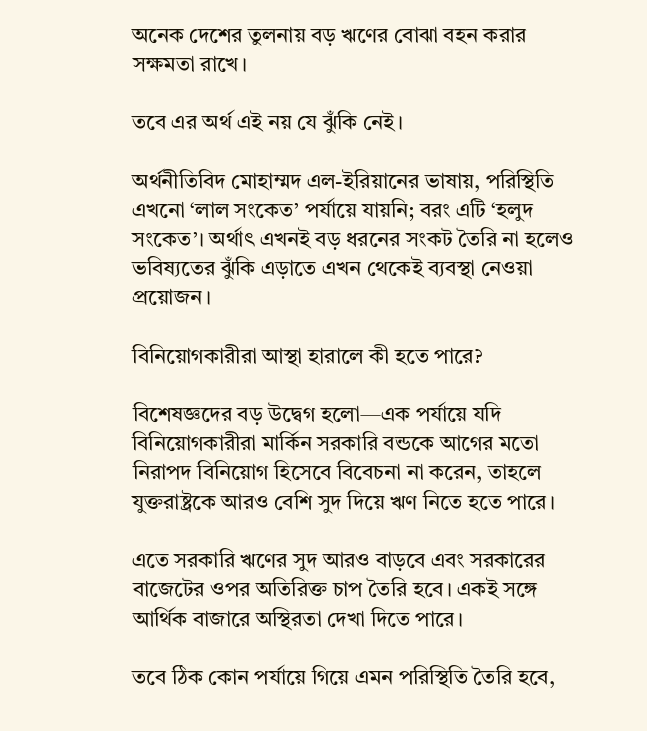অনেক দেশের তুলনায় বড় ঋণের বোঝা বহন করার সক্ষমতা রাখে।

তবে এর অর্থ এই নয় যে ঝুঁকি নেই।

অর্থনীতিবিদ মোহাম্মদ এল-ইরিয়ানের ভাষায়, পরিস্থিতি এখনো ‘লাল সংকেত’ পর্যায়ে যায়নি; বরং এটি ‘হলুদ সংকেত’। অর্থাৎ এখনই বড় ধরনের সংকট তৈরি না হলেও ভবিষ্যতের ঝুঁকি এড়াতে এখন থেকেই ব্যবস্থা নেওয়া প্রয়োজন।

বিনিয়োগকারীরা আস্থা হারালে কী হতে পারে?

বিশেষজ্ঞদের বড় উদ্বেগ হলো—এক পর্যায়ে যদি বিনিয়োগকারীরা মার্কিন সরকারি বন্ডকে আগের মতো নিরাপদ বিনিয়োগ হিসেবে বিবেচনা না করেন, তাহলে যুক্তরাষ্ট্রকে আরও বেশি সুদ দিয়ে ঋণ নিতে হতে পারে।

এতে সরকারি ঋণের সুদ আরও বাড়বে এবং সরকারের বাজেটের ওপর অতিরিক্ত চাপ তৈরি হবে। একই সঙ্গে আর্থিক বাজারে অস্থিরতা দেখা দিতে পারে।

তবে ঠিক কোন পর্যায়ে গিয়ে এমন পরিস্থিতি তৈরি হবে,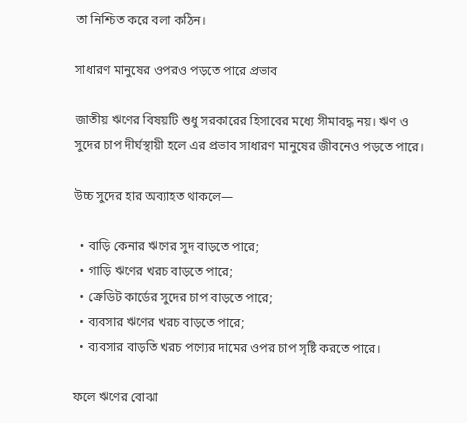তা নিশ্চিত করে বলা কঠিন।

সাধারণ মানুষের ওপরও পড়তে পারে প্রভাব

জাতীয় ঋণের বিষয়টি শুধু সরকারের হিসাবের মধ্যে সীমাবদ্ধ নয়। ঋণ ও সুদের চাপ দীর্ঘস্থায়ী হলে এর প্রভাব সাধারণ মানুষের জীবনেও পড়তে পারে।

উচ্চ সুদের হার অব্যাহত থাকলে—

  • বাড়ি কেনার ঋণের সুদ বাড়তে পারে;
  • গাড়ি ঋণের খরচ বাড়তে পারে;
  • ক্রেডিট কার্ডের সুদের চাপ বাড়তে পারে;
  • ব্যবসার ঋণের খরচ বাড়তে পারে;
  • ব্যবসার বাড়তি খরচ পণ্যের দামের ওপর চাপ সৃষ্টি করতে পারে।

ফলে ঋণের বোঝা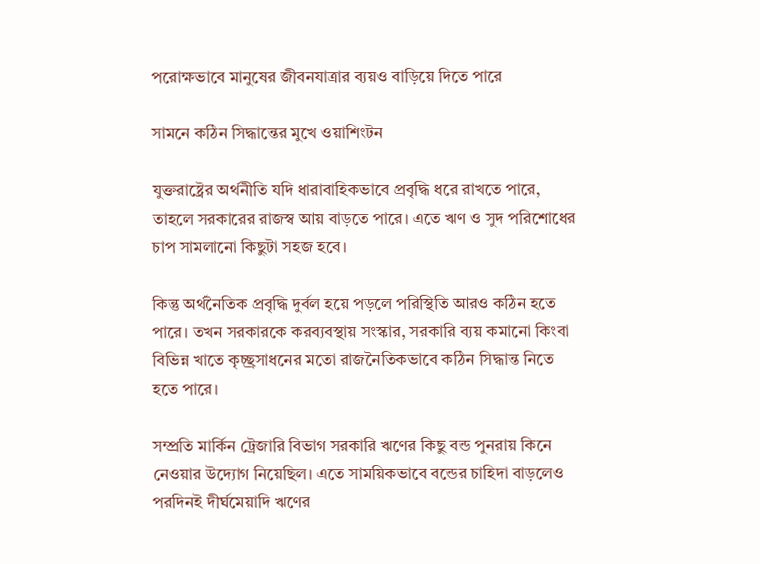পরোক্ষভাবে মানুষের জীবনযাত্রার ব্যয়ও বাড়িয়ে দিতে পারে

সামনে কঠিন সিদ্ধান্তের মুখে ওয়াশিংটন

যুক্তরাষ্ট্রের অর্থনীতি যদি ধারাবাহিকভাবে প্রবৃদ্ধি ধরে রাখতে পারে, তাহলে সরকারের রাজস্ব আয় বাড়তে পারে। এতে ঋণ ও সুদ পরিশোধের চাপ সামলানো কিছুটা সহজ হবে।

কিন্তু অর্থনৈতিক প্রবৃদ্ধি দুর্বল হয়ে পড়লে পরিস্থিতি আরও কঠিন হতে পারে। তখন সরকারকে করব্যবস্থায় সংস্কার, সরকারি ব্যয় কমানো কিংবা বিভিন্ন খাতে কৃচ্ছ্রসাধনের মতো রাজনৈতিকভাবে কঠিন সিদ্ধান্ত নিতে হতে পারে।

সম্প্রতি মার্কিন ট্রেজারি বিভাগ সরকারি ঋণের কিছু বন্ড পুনরায় কিনে নেওয়ার উদ্যোগ নিয়েছিল। এতে সাময়িকভাবে বন্ডের চাহিদা বাড়লেও পরদিনই দীর্ঘমেয়াদি ঋণের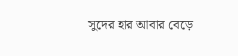সুদের হার আবার বেড়ে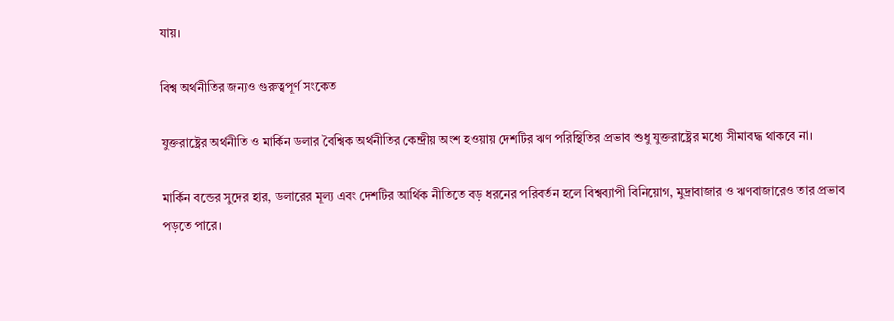যায়।

বিশ্ব অর্থনীতির জন্যও গুরুত্বপূর্ণ সংকেত

যুক্তরাষ্ট্রের অর্থনীতি ও মার্কিন ডলার বৈশ্বিক অর্থনীতির কেন্দ্রীয় অংশ হওয়ায় দেশটির ঋণ পরিস্থিতির প্রভাব শুধু যুক্তরাষ্ট্রের মধ্যে সীমাবদ্ধ থাকবে না।

মার্কিন বন্ডের সুদের হার, ডলারের মূল্য এবং দেশটির আর্থিক নীতিতে বড় ধরনের পরিবর্তন হলে বিশ্বব্যাপী বিনিয়োগ, মুদ্রাবাজার ও ঋণবাজারেও তার প্রভাব পড়তে পারে।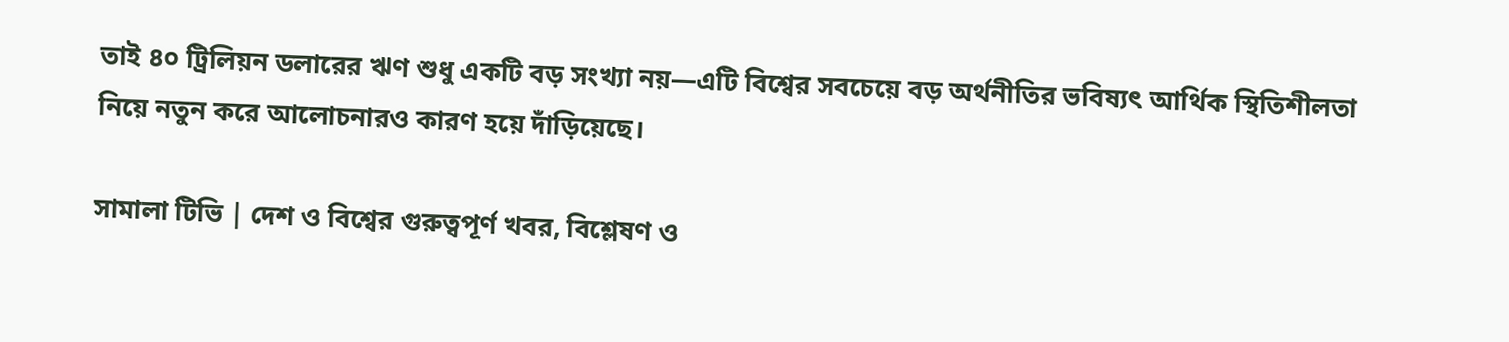তাই ৪০ ট্রিলিয়ন ডলারের ঋণ শুধু একটি বড় সংখ্যা নয়—এটি বিশ্বের সবচেয়ে বড় অর্থনীতির ভবিষ্যৎ আর্থিক স্থিতিশীলতা নিয়ে নতুন করে আলোচনারও কারণ হয়ে দাঁড়িয়েছে।

সামালা টিভি | দেশ ও বিশ্বের গুরুত্বপূর্ণ খবর, বিশ্লেষণ ও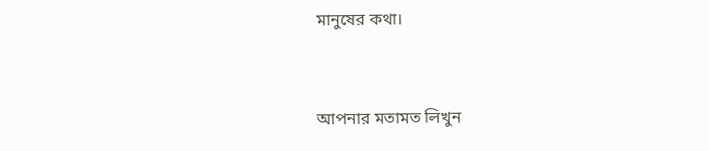মানুষের কথা।


আপনার মতামত লিখুন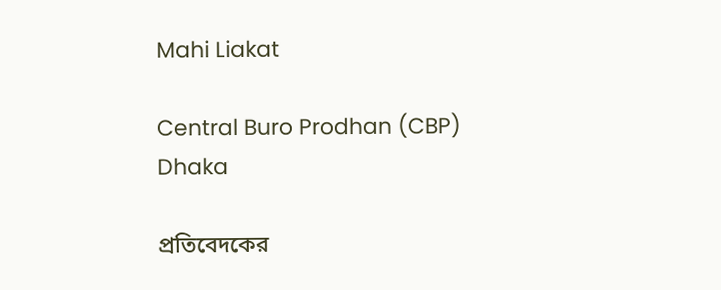Mahi Liakat

Central Buro Prodhan (CBP) Dhaka

প্রতিবেদকের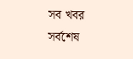সব খবর
সর্বশেষ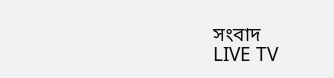সংবাদ
LIVE TV